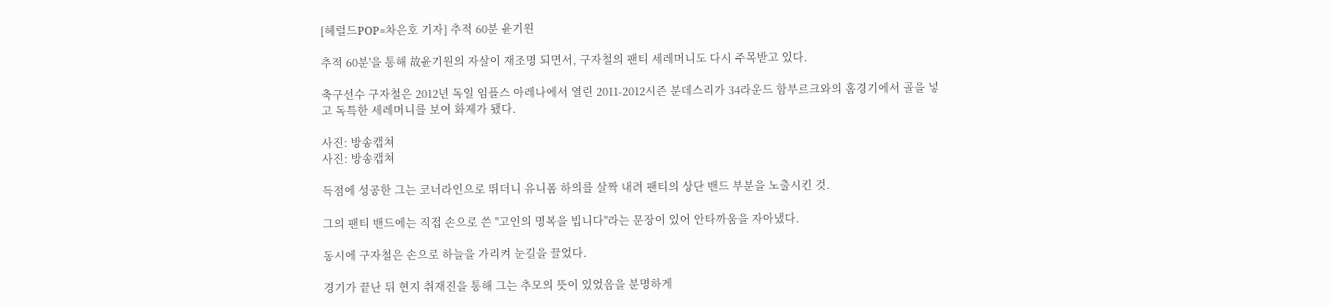[헤럴드POP=차은호 기자] 추적 60분 윤기원

추적 60분'을 통해 故윤기원의 자살이 재조명 되면서, 구자철의 팬티 세레머니도 다시 주목받고 있다.

축구선수 구자철은 2012년 독일 임플스 아레나에서 열린 2011-2012시즌 분데스리가 34라운드 함부르크와의 홈경기에서 골을 넣고 독특한 세레머니를 보여 화제가 됐다.

사진: 방송캡쳐
사진: 방송캡쳐

득점에 성공한 그는 코너라인으로 뛰더니 유니폼 하의를 살짝 내려 팬티의 상단 밴드 부분을 노출시킨 것.

그의 팬티 밴드에는 직접 손으로 쓴 "고인의 명복을 빕니다"라는 문장이 있어 안타까움을 자아냈다.

동시에 구자철은 손으로 하늘을 가리켜 눈길을 끌었다.

경기가 끝난 뒤 현지 취재진을 통해 그는 추모의 뜻이 있었음을 분명하게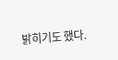밝히기도 했다.